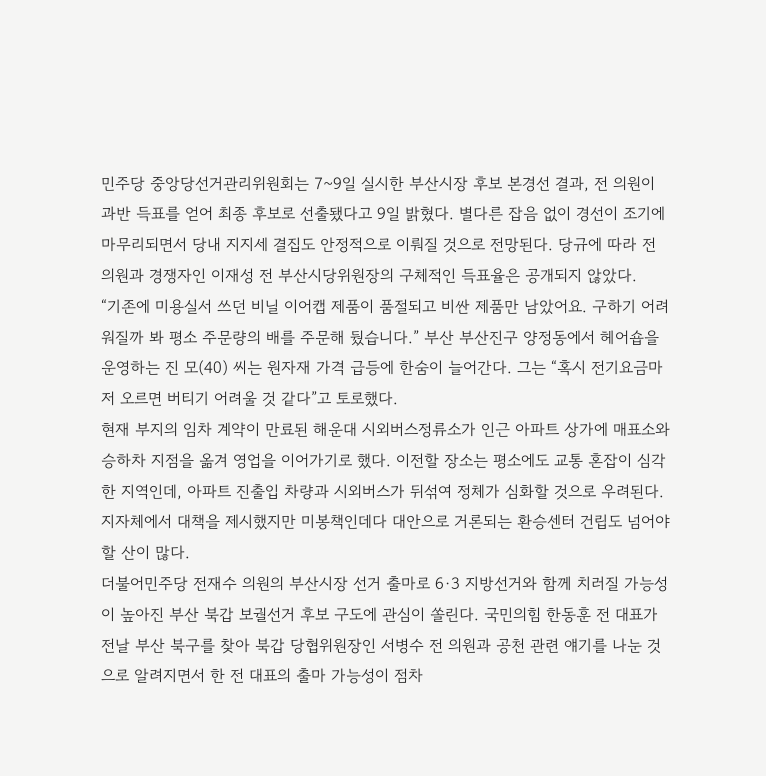민주당 중앙당선거관리위원회는 7~9일 실시한 부산시장 후보 본경선 결과, 전 의원이 과반 득표를 얻어 최종 후보로 선출됐다고 9일 밝혔다. 별다른 잡음 없이 경선이 조기에 마무리되면서 당내 지지세 결집도 안정적으로 이뤄질 것으로 전망된다. 당규에 따라 전 의원과 경쟁자인 이재성 전 부산시당위원장의 구체적인 득표율은 공개되지 않았다.
“기존에 미용실서 쓰던 비닐 이어캡 제품이 품절되고 비싼 제품만 남았어요. 구하기 어려워질까 봐 평소 주문량의 배를 주문해 뒀습니다.” 부산 부산진구 양정동에서 헤어숍을 운영하는 진 모(40) 씨는 원자재 가격 급등에 한숨이 늘어간다. 그는 “혹시 전기요금마저 오르면 버티기 어려울 것 같다”고 토로했다.
현재 부지의 임차 계약이 만료된 해운대 시외버스정류소가 인근 아파트 상가에 매표소와 승하차 지점을 옮겨 영업을 이어가기로 했다. 이전할 장소는 평소에도 교통 혼잡이 심각한 지역인데, 아파트 진출입 차량과 시외버스가 뒤섞여 정체가 심화할 것으로 우려된다. 지자체에서 대책을 제시했지만 미봉책인데다 대안으로 거론되는 환승센터 건립도 넘어야 할 산이 많다.
더불어민주당 전재수 의원의 부산시장 선거 출마로 6·3 지방선거와 함께 치러질 가능성이 높아진 부산 북갑 보궐선거 후보 구도에 관심이 쏠린다. 국민의힘 한동훈 전 대표가 전날 부산 북구를 찾아 북갑 당협위원장인 서병수 전 의원과 공천 관련 얘기를 나눈 것으로 알려지면서 한 전 대표의 출마 가능성이 점차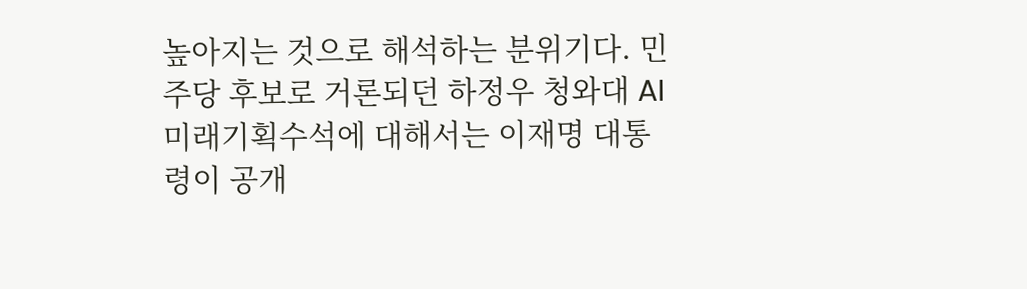높아지는 것으로 해석하는 분위기다. 민주당 후보로 거론되던 하정우 청와대 AI미래기획수석에 대해서는 이재명 대통령이 공개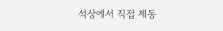석상에서 직접 제동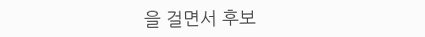을 걸면서 후보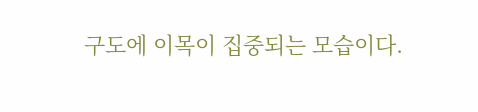구도에 이목이 집중되는 모습이다.